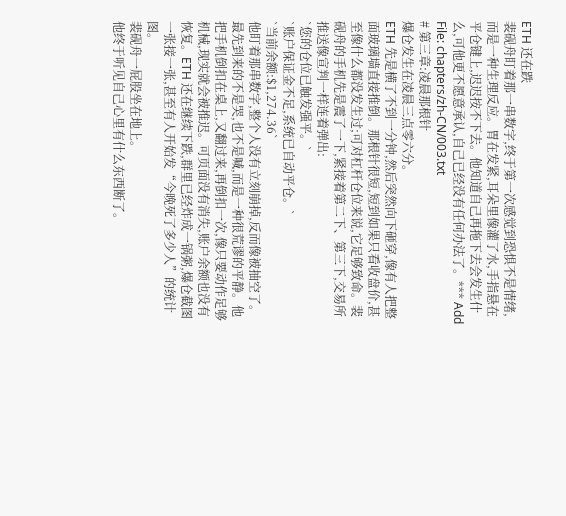ETH 还在跌
裴砚舟盯着那一串数字,终于第一次感觉到恐惧不是情绪,而是一种生理反应。胃在发紧,耳朵里像灌了水,手指悬在平仓键上,迟迟按不下去。他知道自己再拖下去会发生什么,可他更不愿意承认,自己已经没有任何办法了。*** Add File: chapters/zh-CN/003.txt
# 第三章:凌晨那根针
爆仓发生在凌晨三点零六分。
ETH 先是横了不到一分钟,然后突然向下砸穿,像有人把整面玻璃墙直接推倒。那根针很短,短到如果只看收盘价,甚至像什么都没发生过;可对杠杆仓位来说,它足够致命。裴砚舟的手机先是震了一下,紧接着第二下、第三下,交易所推送像宣判一样连着弹出:
`您的仓位已触发强平。`
`账户保证金不足,系统已自动平仓。`
`当前余额:$1,274.36`
他盯着那串数字,整个人没有立刻崩掉,反而像被抽空了。
最先到来的不是哭,也不是喊,而是一种很荒谬的平静。他把手机倒扣在桌上,又翻过来,再倒扣一次,像只要动作足够机械,现实就会被推迟。可页面没有消失,账户余额也没有恢复。ETH 还在继续下跌,群里已经炸成一锅粥,爆仓截图一张接一张,甚至有人开始发“今晚死了多少人”的统计图。
裴砚舟一屁股坐在地上。
他终于听见自己心里有什么东西断了。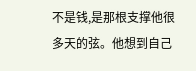不是钱,是那根支撑他很多天的弦。他想到自己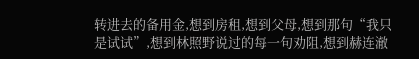转进去的备用金,想到房租,想到父母,想到那句“我只是试试”,想到林照野说过的每一句劝阻,想到赫连澈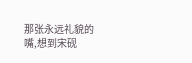那张永远礼貌的嘴,想到宋砚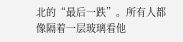北的“最后一跌”。所有人都像隔着一层玻璃看他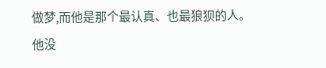做梦,而他是那个最认真、也最狼狈的人。
他没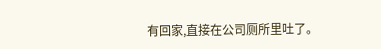有回家,直接在公司厕所里吐了。